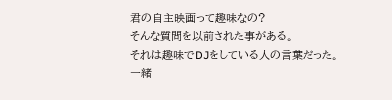君の自主映画って趣味なの?
そんな質問を以前された事がある。
それは趣味でDJをしている人の言葉だった。
一緒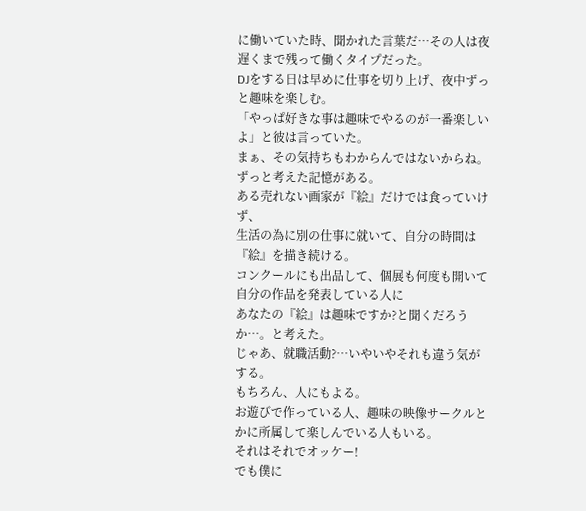に働いていた時、聞かれた言葉だ…その人は夜遅くまで残って働くタイプだった。
DJをする日は早めに仕事を切り上げ、夜中ずっと趣味を楽しむ。
「やっぱ好きな事は趣味でやるのが一番楽しいよ」と彼は言っていた。
まぁ、その気持ちもわからんではないからね。
ずっと考えた記憶がある。
ある売れない画家が『絵』だけでは食っていけず、
生活の為に別の仕事に就いて、自分の時間は『絵』を描き続ける。
コンクールにも出品して、個展も何度も開いて自分の作品を発表している人に
あなたの『絵』は趣味ですか?と聞くだろうか…。と考えた。
じゃあ、就職活動?…いやいやそれも違う気がする。
もちろん、人にもよる。
お遊びで作っている人、趣味の映像サークルとかに所属して楽しんでいる人もいる。
それはそれでオッケー!
でも僕に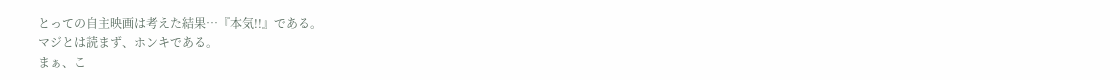とっての自主映画は考えた結果…『本気!!』である。
マジとは読まず、ホンキである。
まぁ、こ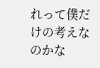れって僕だけの考えなのかな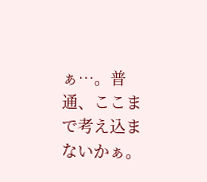ぁ…。普通、ここまで考え込まないかぁ。